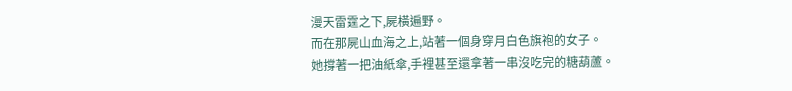漫天雷霆之下,屍橫遍野。
而在那屍山血海之上,站著一個身穿月白色旗袍的女子。
她撐著一把油紙傘,手裡甚至還拿著一串沒吃完的糖葫蘆。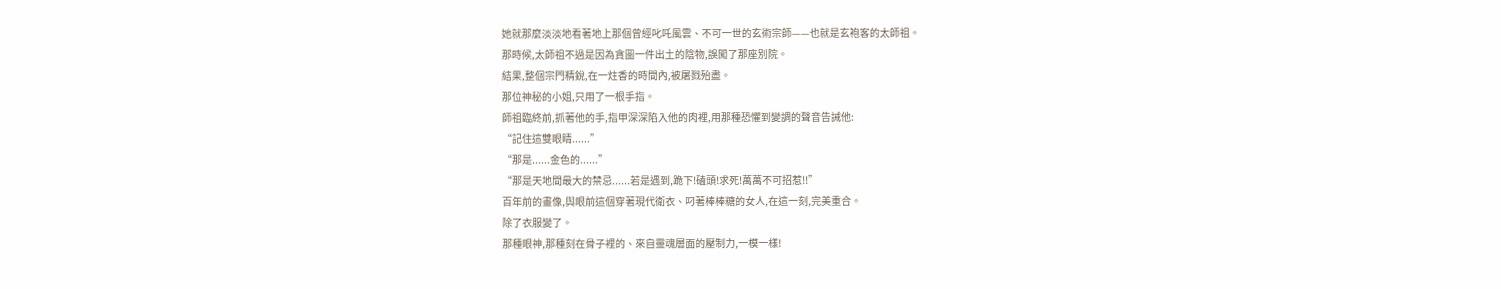她就那麼淡淡地看著地上那個曾經叱吒風雲、不可一世的玄術宗師——也就是玄袍客的太師祖。
那時候,太師祖不過是因為貪圖一件出土的陰物,誤闖了那座別院。
結果,整個宗門精銳,在一炷香的時間內,被屠戮殆盡。
那位神秘的小姐,只用了一根手指。
師祖臨終前,抓著他的手,指甲深深陷入他的肉裡,用那種恐懼到變調的聲音告誡他:
“記住這雙眼睛......”
“那是......金色的......”
“那是天地間最大的禁忌......若是遇到,跪下!磕頭!求死!萬萬不可招惹!!”
百年前的畫像,與眼前這個穿著現代衛衣、叼著棒棒糖的女人,在這一刻,完美重合。
除了衣服變了。
那種眼神,那種刻在骨子裡的、來自靈魂層面的壓制力,一模一樣!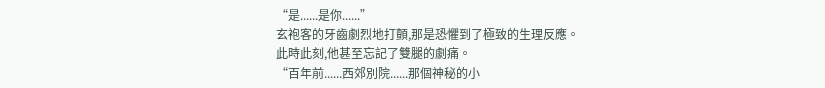“是......是你......”
玄袍客的牙齒劇烈地打顫,那是恐懼到了極致的生理反應。
此時此刻,他甚至忘記了雙腿的劇痛。
“百年前......西郊別院......那個神秘的小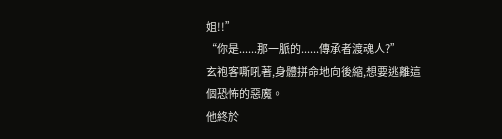姐!!”
“你是......那一脈的......傳承者渡魂人?”
玄袍客嘶吼著,身體拼命地向後縮,想要逃離這個恐怖的惡魔。
他終於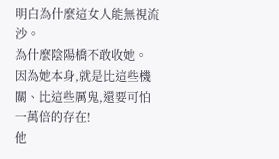明白為什麼這女人能無視流沙。
為什麼陰陽橋不敢收她。
因為她本身,就是比這些機關、比這些厲鬼,還要可怕一萬倍的存在!
他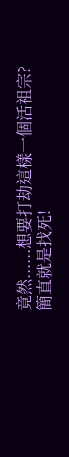竟然......想要打劫這樣一個活祖宗?
簡直就是找死!